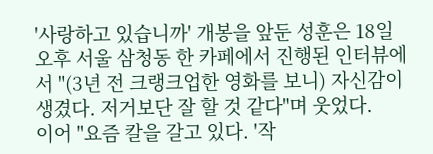'사랑하고 있습니까' 개봉을 앞둔 성훈은 18일 오후 서울 삼청동 한 카페에서 진행된 인터뷰에서 "(3년 전 크랭크업한 영화를 보니) 자신감이 생겼다. 저거보단 잘 할 것 같다"며 웃었다.
이어 "요즘 칼을 갈고 있다. '작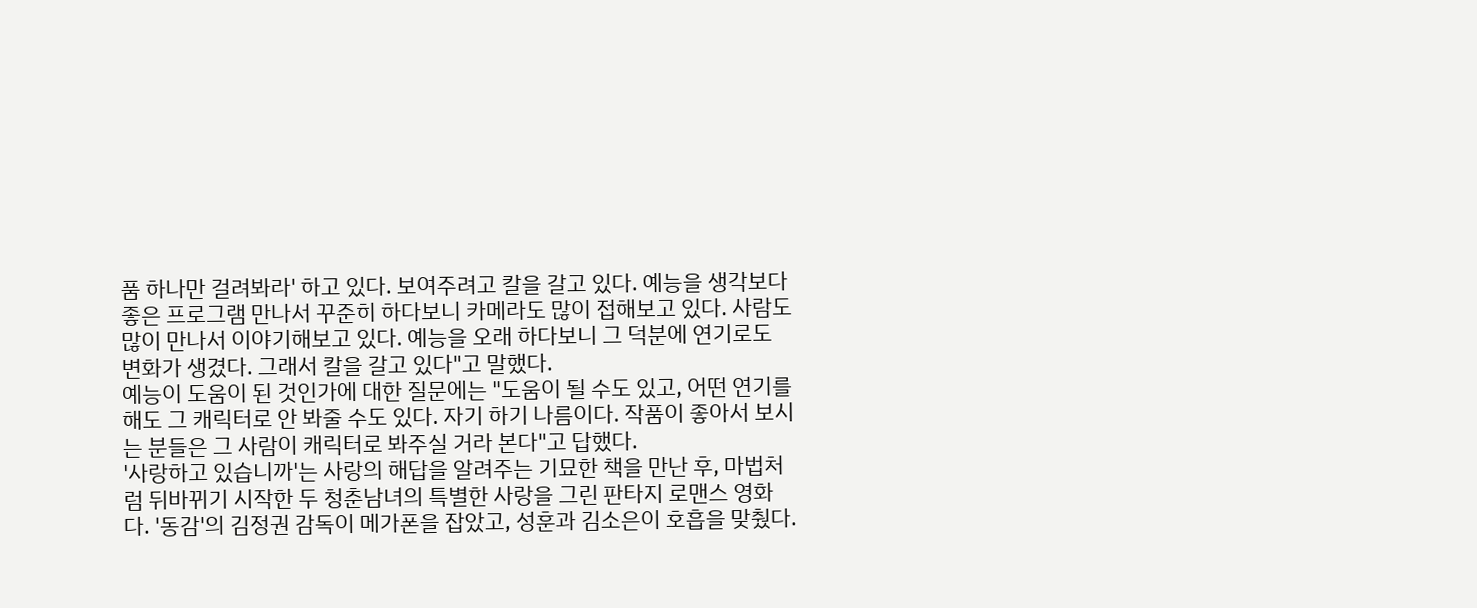품 하나만 걸려봐라' 하고 있다. 보여주려고 칼을 갈고 있다. 예능을 생각보다 좋은 프로그램 만나서 꾸준히 하다보니 카메라도 많이 접해보고 있다. 사람도 많이 만나서 이야기해보고 있다. 예능을 오래 하다보니 그 덕분에 연기로도 변화가 생겼다. 그래서 칼을 갈고 있다"고 말했다.
예능이 도움이 된 것인가에 대한 질문에는 "도움이 될 수도 있고, 어떤 연기를 해도 그 캐릭터로 안 봐줄 수도 있다. 자기 하기 나름이다. 작품이 좋아서 보시는 분들은 그 사람이 캐릭터로 봐주실 거라 본다"고 답했다.
'사랑하고 있습니까'는 사랑의 해답을 알려주는 기묘한 책을 만난 후, 마법처럼 뒤바뀌기 시작한 두 청춘남녀의 특별한 사랑을 그린 판타지 로맨스 영화다. '동감'의 김정권 감독이 메가폰을 잡았고, 성훈과 김소은이 호흡을 맞췄다.